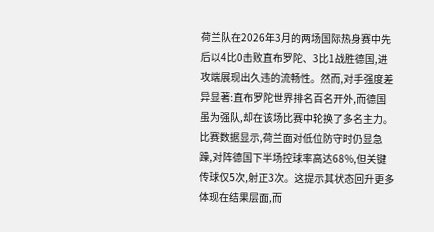荷兰队在2026年3月的两场国际热身赛中先后以4比0击败直布罗陀、3比1战胜德国,进攻端展现出久违的流畅性。然而,对手强度差异显著:直布罗陀世界排名百名开外,而德国虽为强队,却在该场比赛中轮换了多名主力。比赛数据显示,荷兰面对低位防守时仍显急躁,对阵德国下半场控球率高达68%,但关键传球仅5次,射正3次。这提示其状态回升更多体现在结果层面,而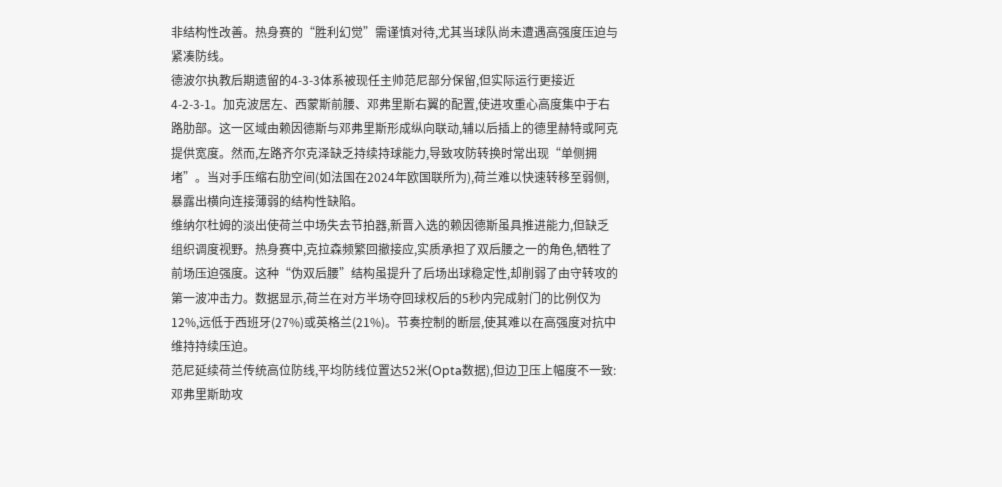非结构性改善。热身赛的“胜利幻觉”需谨慎对待,尤其当球队尚未遭遇高强度压迫与紧凑防线。
德波尔执教后期遗留的4-3-3体系被现任主帅范尼部分保留,但实际运行更接近4-2-3-1。加克波居左、西蒙斯前腰、邓弗里斯右翼的配置,使进攻重心高度集中于右路肋部。这一区域由赖因德斯与邓弗里斯形成纵向联动,辅以后插上的德里赫特或阿克提供宽度。然而,左路齐尔克泽缺乏持续持球能力,导致攻防转换时常出现“单侧拥堵”。当对手压缩右肋空间(如法国在2024年欧国联所为),荷兰难以快速转移至弱侧,暴露出横向连接薄弱的结构性缺陷。
维纳尔杜姆的淡出使荷兰中场失去节拍器,新晋入选的赖因德斯虽具推进能力,但缺乏组织调度视野。热身赛中,克拉森频繁回撤接应,实质承担了双后腰之一的角色,牺牲了前场压迫强度。这种“伪双后腰”结构虽提升了后场出球稳定性,却削弱了由守转攻的第一波冲击力。数据显示,荷兰在对方半场夺回球权后的5秒内完成射门的比例仅为12%,远低于西班牙(27%)或英格兰(21%)。节奏控制的断层,使其难以在高强度对抗中维持持续压迫。
范尼延续荷兰传统高位防线,平均防线位置达52米(Opta数据),但边卫压上幅度不一致:邓弗里斯助攻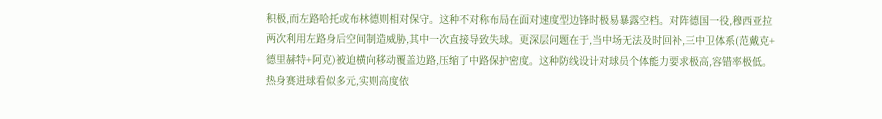积极,而左路哈托或布林德则相对保守。这种不对称布局在面对速度型边锋时极易暴露空档。对阵德国一役,穆西亚拉两次利用左路身后空间制造威胁,其中一次直接导致失球。更深层问题在于,当中场无法及时回补,三中卫体系(范戴克+德里赫特+阿克)被迫横向移动覆盖边路,压缩了中路保护密度。这种防线设计对球员个体能力要求极高,容错率极低。
热身赛进球看似多元,实则高度依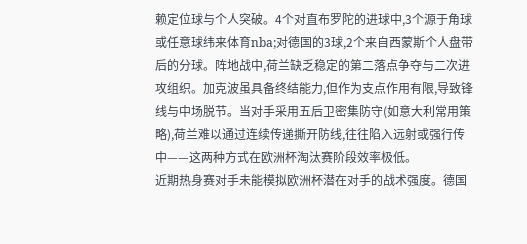赖定位球与个人突破。4个对直布罗陀的进球中,3个源于角球或任意球纬来体育nba;对德国的3球,2个来自西蒙斯个人盘带后的分球。阵地战中,荷兰缺乏稳定的第二落点争夺与二次进攻组织。加克波虽具备终结能力,但作为支点作用有限,导致锋线与中场脱节。当对手采用五后卫密集防守(如意大利常用策略),荷兰难以通过连续传递撕开防线,往往陷入远射或强行传中——这两种方式在欧洲杯淘汰赛阶段效率极低。
近期热身赛对手未能模拟欧洲杯潜在对手的战术强度。德国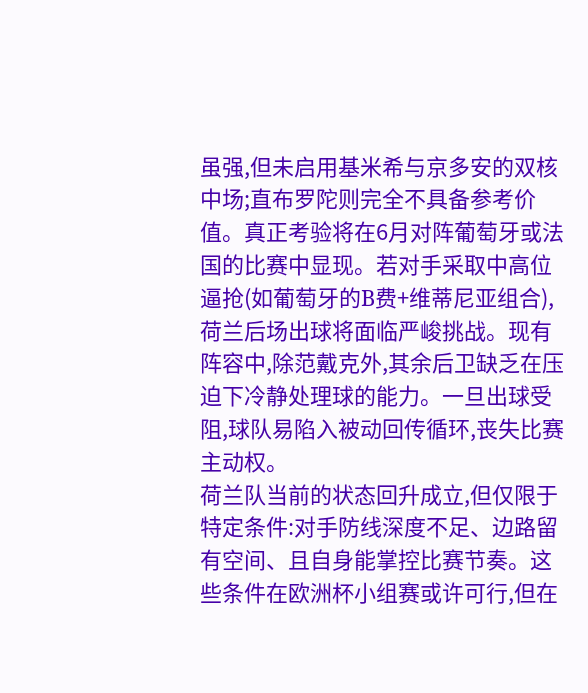虽强,但未启用基米希与京多安的双核中场;直布罗陀则完全不具备参考价值。真正考验将在6月对阵葡萄牙或法国的比赛中显现。若对手采取中高位逼抢(如葡萄牙的B费+维蒂尼亚组合),荷兰后场出球将面临严峻挑战。现有阵容中,除范戴克外,其余后卫缺乏在压迫下冷静处理球的能力。一旦出球受阻,球队易陷入被动回传循环,丧失比赛主动权。
荷兰队当前的状态回升成立,但仅限于特定条件:对手防线深度不足、边路留有空间、且自身能掌控比赛节奏。这些条件在欧洲杯小组赛或许可行,但在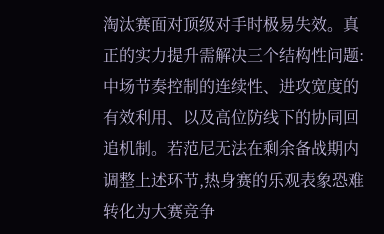淘汰赛面对顶级对手时极易失效。真正的实力提升需解决三个结构性问题:中场节奏控制的连续性、进攻宽度的有效利用、以及高位防线下的协同回追机制。若范尼无法在剩余备战期内调整上述环节,热身赛的乐观表象恐难转化为大赛竞争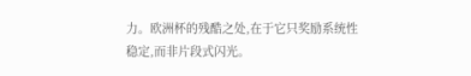力。欧洲杯的残酷之处,在于它只奖励系统性稳定,而非片段式闪光。